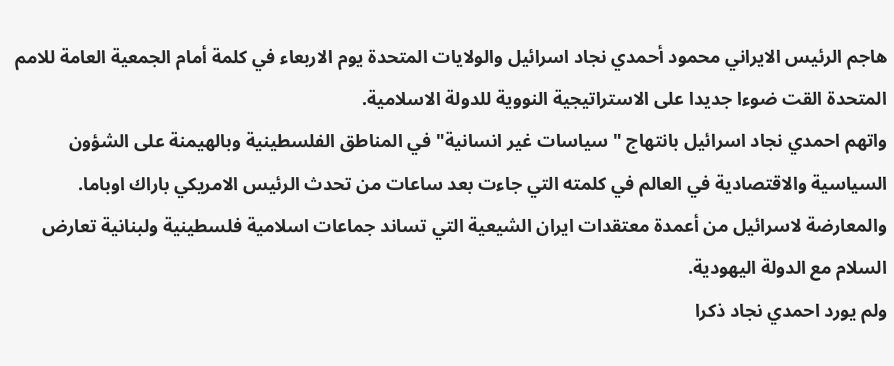هاجم الرئيس الايراني محمود أحمدي نجاد اسرائيل والولايات المتحدة يوم الاربعاء في كلمة أمام الجمعية العامة للامم المتحدة القت ضوءا جديدا على الاستراتيجية النووية للدولة الاسلامية.
واتهم احمدي نجاد اسرائيل بانتهاج "سياسات غير انسانية" في المناطق الفلسطينية وبالهيمنة على الشؤون السياسية والاقتصادية في العالم في كلمته التي جاءت بعد ساعات من تحدث الرئيس الامريكي باراك اوباما.
والمعارضة لاسرائيل من أعمدة معتقدات ايران الشيعية التي تساند جماعات اسلامية فلسطينية ولبنانية تعارض السلام مع الدولة اليهودية.
ولم يورد احمدي نجاد ذكرا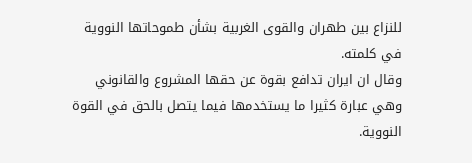للنزاع بين طهران والقوى الغربية بشأن طموحاتها النووية في كلمته.
وقال ان ايران تدافع بقوة عن حقها المشروع والقانوني وهي عبارة كثيرا ما يستخدمها فيما يتصل بالحق في القوة النووية.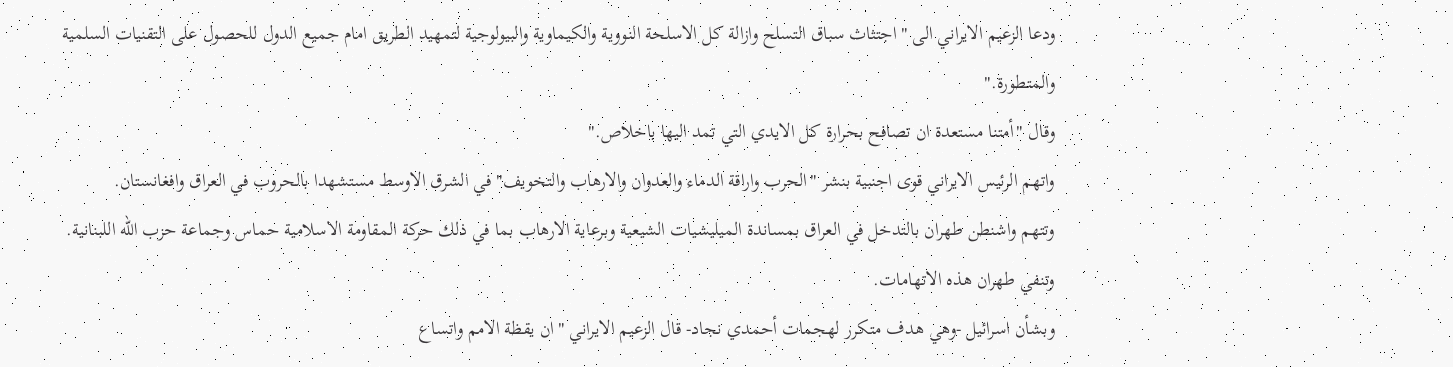ودعا الزعيم الايراني الى "اجتثاث سباق التسلح وازالة كل الاسلحة النووية والكيماوية والبيولوجية لتمهيد الطريق امام جميع الدول للحصول على التقنيات السلمية والمتطورة."
وقال "أمتنا مستعدة ان تصافح بحرارة كل الايدي التي تمد اليها باخلاص."
واتهم الرئيس الايراني قوى اجنبية بنشر "الحرب واراقة الدماء والعدوان والارهاب والتخويف" في الشرق الاوسط مستشهدا بالحروب في العراق وافغانستان.
وتتهم واشنطن طهران بالتدخل في العراق بمساندة الميليشيات الشيعية وبرعاية الارهاب بما في ذلك حركة المقاومة الاسلامية حماس وجماعة حزب الله اللبنانية. وتنفي طهران هذه الاتهامات.
وبشأن اسرائيل -وهي هدف متكرر لهجمات أحمدي نجاد- قال الزعيم الايراني "ان يقظة الامم واتساع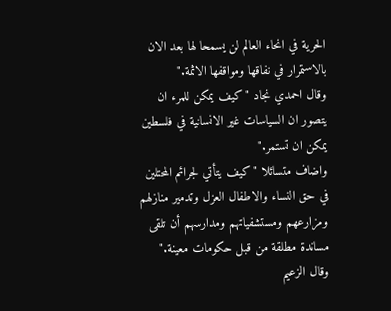الحرية في انحاء العالم لن يسمحا لها بعد الان بالاستمرار في نفاقها ومواقفها الاثمة."
وقال احمدي نجاد "كيف يمكن للمرء ان يتصور ان السياسات غير الانسانية في فلسطين يمكن ان تستمر."
واضاف متسائلا "كيف يتأتي لجرائم المحتلين في حق النساء والاطفال العزل وتدمير منازلهم ومزارعهم ومستشفياتهم ومدارسهم أن تلقى مساندة مطلقة من قبل حكومات معينة."
وقال الزعيم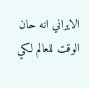الايراني انه حان الوقت للعالم لكي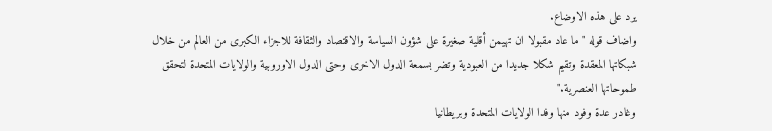يرد على هذه الاوضاع.
واضاف قوله "ما عاد مقبولا ان تهيمن أقلية صغيرة على شؤون السياسة والاقتصاد والثقافة للاجزاء الكبرى من العالم من خلال شبكاتها المعقدة وتقيم شكلا جديدا من العبودية وتضر بسمعة الدول الاخرى وحتى الدول الاوروبية والولايات المتحدة لتحقق طموحاتها العنصرية."
وغادر عدة وفود منها وفدا الولايات المتحدة وبريطانيا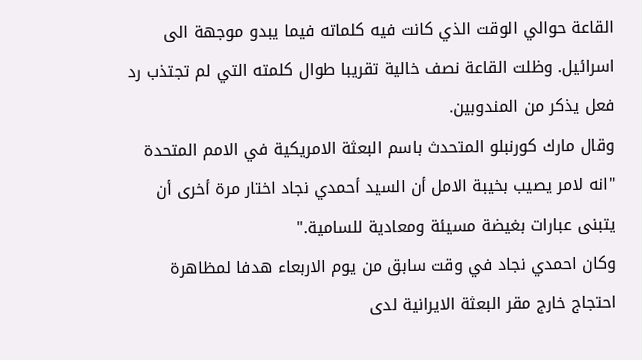القاعة حوالي الوقت الذي كانت فيه كلماته فيما يبدو موجهة الى اسرائيل. وظلت القاعة نصف خالية تقريبا طوال كلمته التي لم تجتذب رد فعل يذكر من المندوبين.
وقال مارك كورنبلو المتحدث باسم البعثة الامريكية في الامم المتحدة "انه لامر يصيب بخيبة الامل أن السيد أحمدي نجاد اختار مرة أخرى أن يتبنى عبارات بغيضة مسيئة ومعادية للسامية."
وكان احمدي نجاد في وقت سابق من يوم الاربعاء هدفا لمظاهرة احتجاج خارج مقر البعثة الايرانية لدى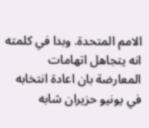الامم المتحدة. وبدا في كلمته انه يتجاهل اتهامات المعارضة بان اعادة انتخابه في يونيو حزيران شابه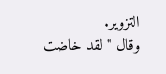التزوير.
وقال "لقد خاضت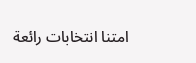امتنا انتخابات رائعة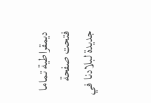ديمقراطية تماما فتحت صفحة جديدة لبلادنا في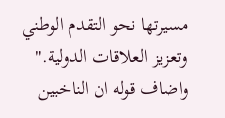مسيرتها نحو التقدم الوطني وتعزيز العلاقات الدولية." واضاف قوله ان الناخبين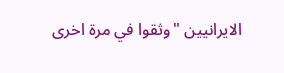الايرانيين "وثقوا في مرة اخرى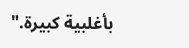بأغلبية كبيرة."